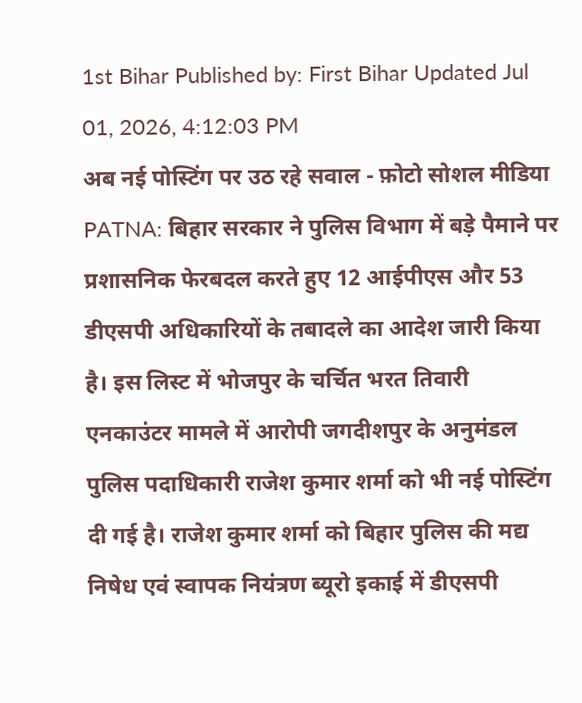1st Bihar Published by: First Bihar Updated Jul 01, 2026, 4:12:03 PM
अब नई पोस्टिंग पर उठ रहे सवाल - फ़ोटो सोशल मीडिया
PATNA: बिहार सरकार ने पुलिस विभाग में बड़े पैमाने पर प्रशासनिक फेरबदल करते हुए 12 आईपीएस और 53 डीएसपी अधिकारियों के तबादले का आदेश जारी किया है। इस लिस्ट में भोजपुर के चर्चित भरत तिवारी एनकाउंटर मामले में आरोपी जगदीशपुर के अनुमंडल पुलिस पदाधिकारी राजेश कुमार शर्मा को भी नई पोस्टिंग दी गई है। राजेश कुमार शर्मा को बिहार पुलिस की मद्य निषेध एवं स्वापक नियंत्रण ब्यूरो इकाई में डीएसपी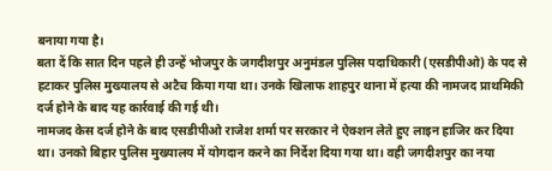बनाया गया है।
बता दें कि सात दिन पहले ही उन्हें भोजपुर के जगदीशपुर अनुमंडल पुलिस पदाधिकारी (एसडीपीओ) के पद से हटाकर पुलिस मुख्यालय से अटैच किया गया था। उनके खिलाफ शाहपुर थाना में हत्या की नामजद प्राथमिकी दर्ज होने के बाद यह कार्रवाई की गई थी।
नामजद केस दर्ज होने के बाद एसडीपीओ राजेश शर्मा पर सरकार ने ऐक्शन लेते हुए लाइन हाजिर कर दिया था। उनको बिहार पुलिस मुख्यालय में योगदान करने का निर्देश दिया गया था। वही जगदीशपुर का नया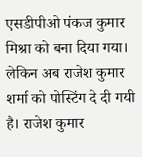एसडीपीओ पंकज कुमार मिश्रा को बना दिया गया। लेकिन अब राजेश कुमार शर्मा को पोस्टिंग दे दी गयी है। राजेश कुमार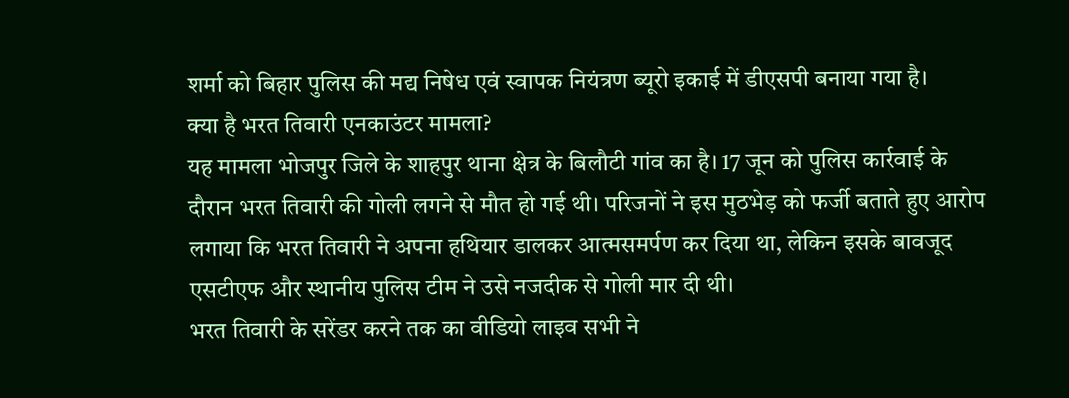शर्मा को बिहार पुलिस की मद्य निषेध एवं स्वापक नियंत्रण ब्यूरो इकाई में डीएसपी बनाया गया है।
क्या है भरत तिवारी एनकाउंटर मामला?
यह मामला भोजपुर जिले के शाहपुर थाना क्षेत्र के बिलौटी गांव का है। 17 जून को पुलिस कार्रवाई के दौरान भरत तिवारी की गोली लगने से मौत हो गई थी। परिजनों ने इस मुठभेड़ को फर्जी बताते हुए आरोप लगाया कि भरत तिवारी ने अपना हथियार डालकर आत्मसमर्पण कर दिया था, लेकिन इसके बावजूद एसटीएफ और स्थानीय पुलिस टीम ने उसे नजदीक से गोली मार दी थी।
भरत तिवारी के सरेंडर करने तक का वीडियो लाइव सभी ने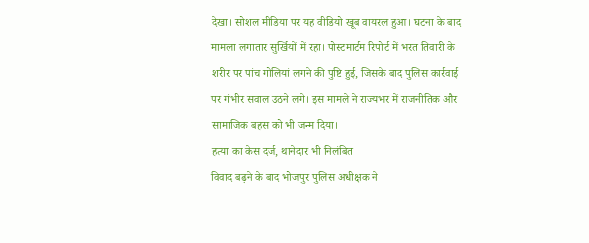देखा। सोशल मीडिया पर यह वीडियो खूब वायरल हुआ। घटना के बाद मामला लगातार सुर्खियों में रहा। पोस्टमार्टम रिपोर्ट में भरत तिवारी के शरीर पर पांच गोलियां लगने की पुष्टि हुई, जिसके बाद पुलिस कार्रवाई पर गंभीर सवाल उठने लगे। इस मामले ने राज्यभर में राजनीतिक और सामाजिक बहस को भी जन्म दिया।
हत्या का केस दर्ज, थानेदार भी निलंबित
विवाद बढ़ने के बाद भोजपुर पुलिस अधीक्षक ने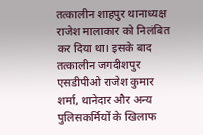तत्कालीन शाहपुर थानाध्यक्ष राजेश मालाकार को निलंबित कर दिया था। इसके बाद तत्कालीन जगदीशपुर एसडीपीओ राजेश कुमार शर्मा, थानेदार और अन्य पुलिसकर्मियों के खिलाफ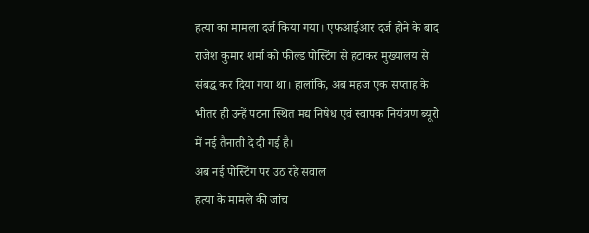हत्या का मामला दर्ज किया गया। एफआईआर दर्ज होने के बाद राजेश कुमार शर्मा को फील्ड पोस्टिंग से हटाकर मुख्यालय से संबद्ध कर दिया गया था। हालांकि, अब महज एक सप्ताह के भीतर ही उन्हें पटना स्थित मद्य निषेध एवं स्वापक नियंत्रण ब्यूरो में नई तैनाती दे दी गई है।
अब नई पोस्टिंग पर उठ रहे सवाल
हत्या के मामले की जांच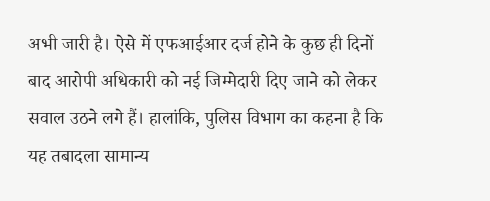अभी जारी है। ऐसे में एफआईआर दर्ज होने के कुछ ही दिनों बाद आरोपी अधिकारी को नई जिम्मेदारी दिए जाने को लेकर सवाल उठने लगे हैं। हालांकि, पुलिस विभाग का कहना है कि यह तबादला सामान्य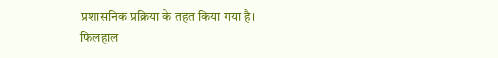प्रशासनिक प्रक्रिया के तहत किया गया है। फिलहाल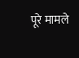पूरे मामले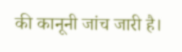की कानूनी जांच जारी है।